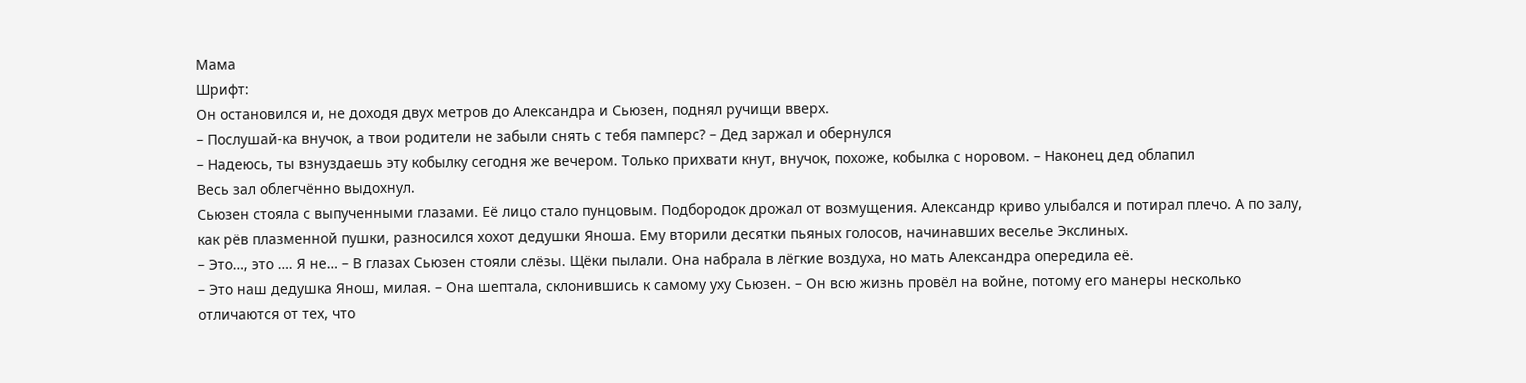Мама
Шрифт:
Он остановился и, не доходя двух метров до Александра и Сьюзен, поднял ручищи вверх.
– Послушай-ка внучок, а твои родители не забыли снять с тебя памперс? – Дед заржал и обернулся
– Надеюсь, ты взнуздаешь эту кобылку сегодня же вечером. Только прихвати кнут, внучок, похоже, кобылка с норовом. – Наконец дед облапил
Весь зал облегчённо выдохнул.
Сьюзен стояла с выпученными глазами. Её лицо стало пунцовым. Подбородок дрожал от возмущения. Александр криво улыбался и потирал плечо. А по залу, как рёв плазменной пушки, разносился хохот дедушки Яноша. Ему вторили десятки пьяных голосов, начинавших веселье Экслиных.
– Это…, это …. Я не… – В глазах Сьюзен стояли слёзы. Щёки пылали. Она набрала в лёгкие воздуха, но мать Александра опередила её.
– Это наш дедушка Янош, милая. – Она шептала, склонившись к самому уху Сьюзен. – Он всю жизнь провёл на войне, потому его манеры несколько отличаются от тех, что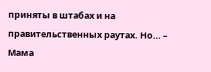приняты в штабах и на правительственных раутах. Но… – Мама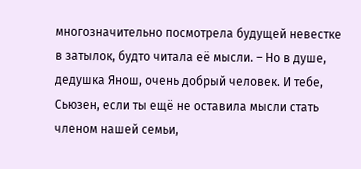многозначительно посмотрела будущей невестке в затылок, будто читала её мысли. – Но в душе, дедушка Янош, очень добрый человек. И тебе, Сьюзен, если ты ещё не оставила мысли стать членом нашей семьи,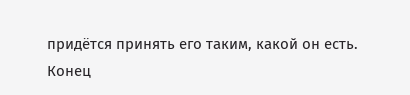придётся принять его таким, какой он есть.
Конец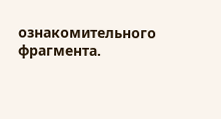ознакомительного фрагмента.